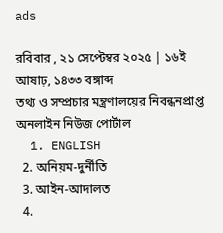ads

রবিবার , ২১ সেপ্টেম্বর ২০২৫ | ১৬ই আষাঢ়, ১৪৩৩ বঙ্গাব্দ
তথ্য ও সম্প্রচার মন্ত্রণালয়ের নিবন্ধনপ্রাপ্ত অনলাইন নিউজ পোর্টাল
  1. ENGLISH
  2. অনিয়ম-দুর্নীতি
  3. আইন-আদালত
  4.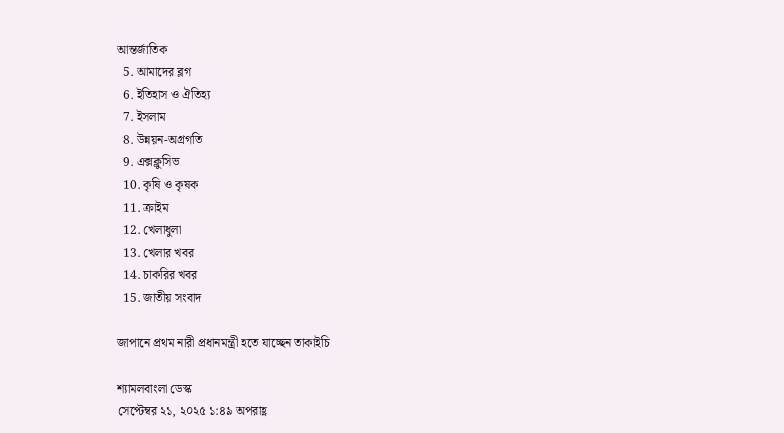আন্তর্জাতিক
  5. আমাদের ব্লগ
  6. ইতিহাস ও ঐতিহ্য
  7. ইসলাম
  8. উন্নয়ন-অগ্রগতি
  9. এক্সক্লুসিভ
  10. কৃষি ও কৃষক
  11. ক্রাইম
  12. খেলাধুলা
  13. খেলার খবর
  14. চাকরির খবর
  15. জাতীয় সংবাদ

জাপানে প্রথম নারী প্রধানমন্ত্রী হতে যাচ্ছেন তাকাইচি

শ্যামলবাংলা ডেস্ক
সেপ্টেম্বর ২১, ২০২৫ ১:৪৯ অপরাহ্ণ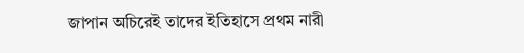জাপান অচিরেই তাদের ইতিহাসে প্রথম নারী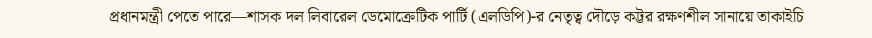প্রধানমন্ত্রী পেতে পারে—শাসক দল লিবারেল ডেমোক্রেটিক পার্টি (এলডিপি)-র নেতৃত্ব দৌড়ে কট্টর রক্ষণশীল সানায়ে তাকাইচি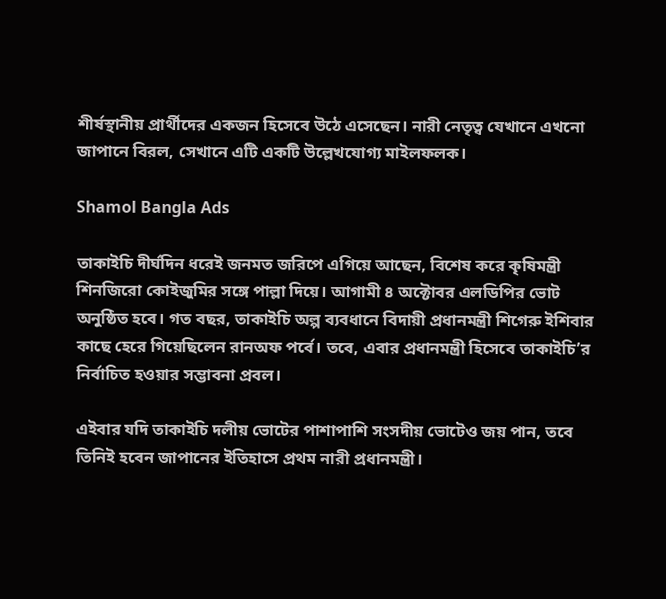শীর্ষস্থানীয় প্রার্থীদের একজন হিসেবে উঠে এসেছেন। নারী নেতৃত্ব যেখানে এখনো জাপানে বিরল, সেখানে এটি একটি উল্লেখযোগ্য মাইলফলক।

Shamol Bangla Ads

তাকাইচি দীর্ঘদিন ধরেই জনমত জরিপে এগিয়ে আছেন, বিশেষ করে কৃষিমন্ত্রী শিনজিরো কোইজুমির সঙ্গে পাল্লা দিয়ে। আগামী ৪ অক্টোবর এলডিপির ভোট অনুষ্ঠিত হবে। গত বছর, তাকাইচি অল্প ব্যবধানে বিদায়ী প্রধানমন্ত্রী শিগেরু ইশিবার কাছে হেরে গিয়েছিলেন রানঅফ পর্বে। তবে, এবার প্রধানমন্ত্রী হিসেবে তাকাইচি’র নির্বাচিত হওয়ার সম্ভাবনা প্রবল।

এইবার যদি তাকাইচি দলীয় ভোটের পাশাপাশি সংসদীয় ভোটেও জয় পান, তবে তিনিই হবেন জাপানের ইতিহাসে প্রথম নারী প্রধানমন্ত্রী।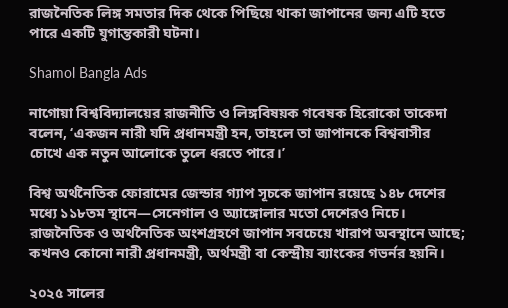রাজনৈতিক লিঙ্গ সমতার দিক থেকে পিছিয়ে থাকা জাপানের জন্য এটি হতে পারে একটি যুগান্তকারী ঘটনা।

Shamol Bangla Ads

নাগোয়া বিশ্ববিদ্যালয়ের রাজনীতি ও লিঙ্গবিষয়ক গবেষক হিরোকো তাকেদা বলেন, ‘একজন নারী যদি প্রধানমন্ত্রী হন, তাহলে তা জাপানকে বিশ্ববাসীর চোখে এক নতুন আলোকে তুলে ধরতে পারে।’

বিশ্ব অর্থনৈতিক ফোরামের জেন্ডার গ্যাপ সূচকে জাপান রয়েছে ১৪৮ দেশের মধ্যে ১১৮তম স্থানে—সেনেগাল ও অ্যাঙ্গোলার মতো দেশেরও নিচে। রাজনৈতিক ও অর্থনৈতিক অংশগ্রহণে জাপান সবচেয়ে খারাপ অবস্থানে আছে; কখনও কোনো নারী প্রধানমন্ত্রী, অর্থমন্ত্রী বা কেন্দ্রীয় ব্যাংকের গভর্নর হয়নি।

২০২৫ সালের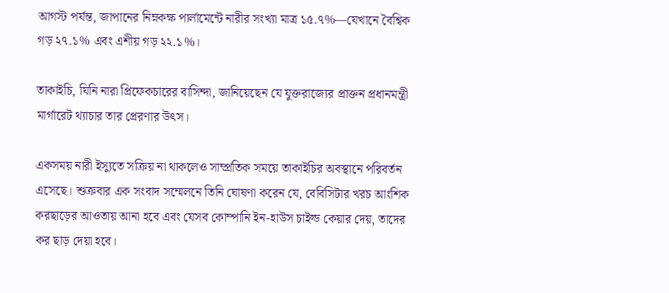আগস্ট পর্যন্ত, জাপানের নিম্নকক্ষ পার্লামেন্টে নারীর সংখ্যা মাত্র ১৫.৭%—যেখানে বৈশ্বিক গড় ২৭.১% এবং এশীয় গড় ২২.১%।

তাকাইচি, যিনি নারা প্রিফেকচারের বাসিন্দা, জানিয়েছেন যে যুক্তরাজ্যের প্রাক্তন প্রধানমন্ত্রী মার্গারেট থ্যাচার তার প্রেরণার উৎস।

একসময় নারী ইস্যুতে সক্রিয় না থাকলেও সাম্প্রতিক সময়ে তাকাইচির অবস্থানে পরিবর্তন এসেছে। শুক্রবার এক সংবাদ সম্মেলনে তিনি ঘোষণা করেন যে, বেবিসিটার খরচ আংশিক করছাড়ের আওতায় আনা হবে এবং যেসব কোম্পানি ইন-হাউস চাইল্ড কেয়ার দেয়, তাদের কর ছাড় দেয়া হবে।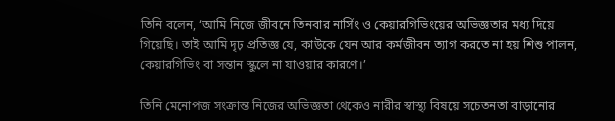তিনি বলেন, ‘আমি নিজে জীবনে তিনবার নার্সিং ও কেয়ারগিভিংয়ের অভিজ্ঞতার মধ্য দিয়ে গিয়েছি। তাই আমি দৃঢ় প্রতিজ্ঞ যে, কাউকে যেন আর কর্মজীবন ত্যাগ করতে না হয় শিশু পালন, কেয়ারগিভিং বা সন্তান স্কুলে না যাওয়ার কারণে।’

তিনি মেনোপজ সংক্রান্ত নিজের অভিজ্ঞতা থেকেও নারীর স্বাস্থ্য বিষয়ে সচেতনতা বাড়ানোর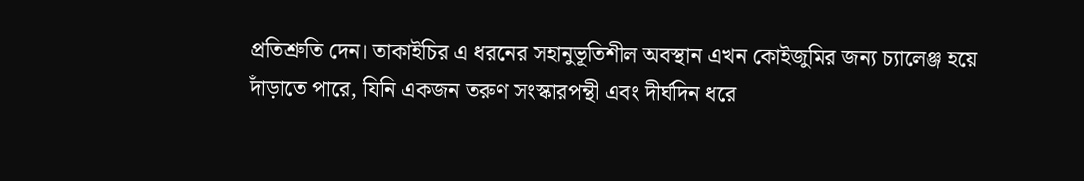প্রতিশ্রুতি দেন। তাকাইচির এ ধরনের সহানুভূতিশীল অবস্থান এখন কোইজুমির জন্য চ্যালেঞ্জ হয়ে দাঁড়াতে পারে, যিনি একজন তরুণ সংস্কারপন্থী এবং দীর্ঘদিন ধরে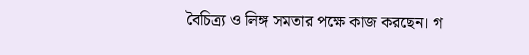বৈচিত্র্য ও লিঙ্গ সমতার পক্ষে কাজ করছেন। গ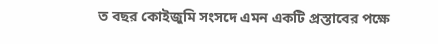ত বছর কোইজুমি সংসদে এমন একটি প্রস্তাবের পক্ষে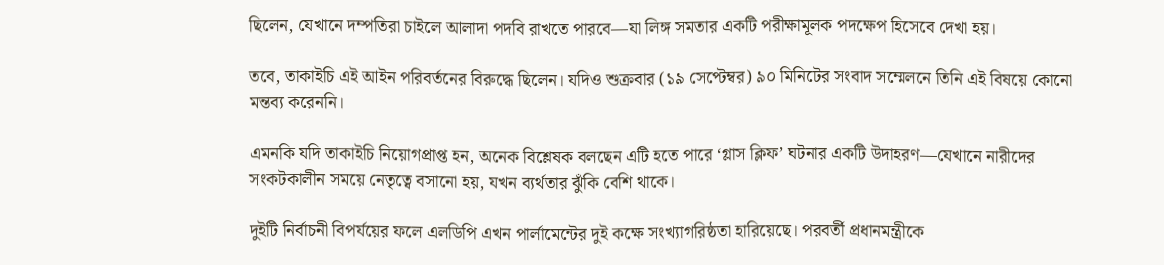ছিলেন, যেখানে দম্পতিরা চাইলে আলাদা পদবি রাখতে পারবে—যা লিঙ্গ সমতার একটি পরীক্ষামূলক পদক্ষেপ হিসেবে দেখা হয়।

তবে, তাকাইচি এই আইন পরিবর্তনের বিরুদ্ধে ছিলেন। যদিও শুক্রবার (১৯ সেপ্টেম্বর) ৯০ মিনিটের সংবাদ সম্মেলনে তিনি এই বিষয়ে কোনো মন্তব্য করেননি।

এমনকি যদি তাকাইচি নিয়োগপ্রাপ্ত হন, অনেক বিশ্লেষক বলছেন এটি হতে পারে ‘গ্লাস ক্লিফ’ ঘটনার একটি উদাহরণ—যেখানে নারীদের সংকটকালীন সময়ে নেতৃত্বে বসানো হয়, যখন ব্যর্থতার ঝুঁকি বেশি থাকে।

দুইটি নির্বাচনী বিপর্যয়ের ফলে এলডিপি এখন পার্লামেন্টের দুই কক্ষে সংখ্যাগরিষ্ঠতা হারিয়েছে। পরবর্তী প্রধানমন্ত্রীকে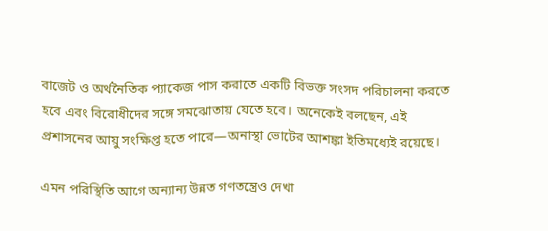বাজেট ও অর্থনৈতিক প্যাকেজ পাস করাতে একটি বিভক্ত সংসদ পরিচালনা করতে হবে এবং বিরোধীদের সঙ্গে সমঝোতায় যেতে হবে। অনেকেই বলছেন, এই প্রশাসনের আয়ু সংক্ষিপ্ত হতে পারে—অনাস্থা ভোটের আশঙ্কা ইতিমধ্যেই রয়েছে।

এমন পরিস্থিতি আগে অন্যান্য উন্নত গণতন্ত্রেও দেখা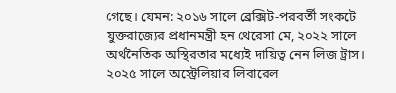গেছে। যেমন: ২০১৬ সালে ব্রেক্সিট-পরবর্তী সংকটে যুক্তরাজ্যের প্রধানমন্ত্রী হন থেরেসা মে, ২০২২ সালে অর্থনৈতিক অস্থিরতার মধ্যেই দায়িত্ব নেন লিজ ট্রাস। ২০২৫ সালে অস্ট্রেলিয়ার লিবারেল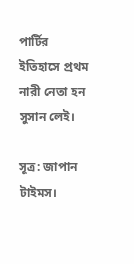পার্টির ইতিহাসে প্রথম নারী নেতা হন সুসান লেই।

সূত্র: জাপান টাইমস।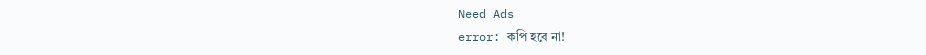Need Ads
error: কপি হবে না!